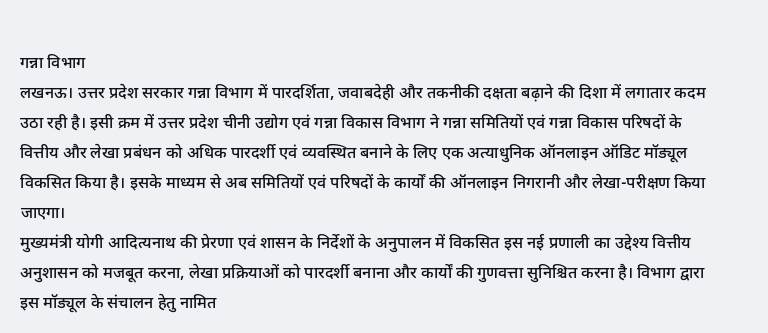गन्ना विभाग
लखनऊ। उत्तर प्रदेश सरकार गन्ना विभाग में पारदर्शिता, जवाबदेही और तकनीकी दक्षता बढ़ाने की दिशा में लगातार कदम उठा रही है। इसी क्रम में उत्तर प्रदेश चीनी उद्योग एवं गन्ना विकास विभाग ने गन्ना समितियों एवं गन्ना विकास परिषदों के वित्तीय और लेखा प्रबंधन को अधिक पारदर्शी एवं व्यवस्थित बनाने के लिए एक अत्याधुनिक ऑनलाइन ऑडिट मॉड्यूल विकसित किया है। इसके माध्यम से अब समितियों एवं परिषदों के कार्यों की ऑनलाइन निगरानी और लेखा-परीक्षण किया जाएगा।
मुख्यमंत्री योगी आदित्यनाथ की प्रेरणा एवं शासन के निर्देशों के अनुपालन में विकसित इस नई प्रणाली का उद्देश्य वित्तीय अनुशासन को मजबूत करना, लेखा प्रक्रियाओं को पारदर्शी बनाना और कार्यों की गुणवत्ता सुनिश्चित करना है। विभाग द्वारा इस मॉड्यूल के संचालन हेतु नामित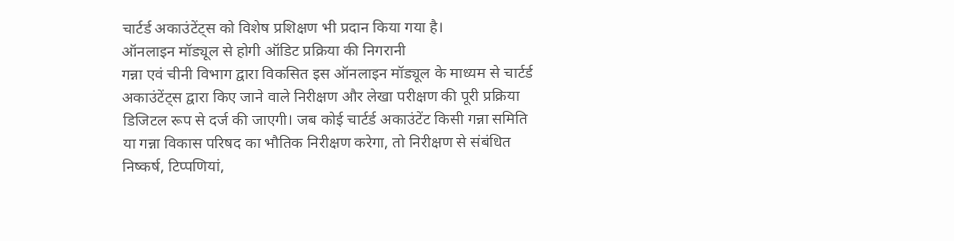चार्टर्ड अकाउंटेंट्स को विशेष प्रशिक्षण भी प्रदान किया गया है।
ऑनलाइन मॉड्यूल से होगी ऑडिट प्रक्रिया की निगरानी
गन्ना एवं चीनी विभाग द्वारा विकसित इस ऑनलाइन मॉड्यूल के माध्यम से चार्टर्ड अकाउंटेंट्स द्वारा किए जाने वाले निरीक्षण और लेखा परीक्षण की पूरी प्रक्रिया डिजिटल रूप से दर्ज की जाएगी। जब कोई चार्टर्ड अकाउंटेंट किसी गन्ना समिति या गन्ना विकास परिषद का भौतिक निरीक्षण करेगा, तो निरीक्षण से संबंधित निष्कर्ष, टिप्पणियां,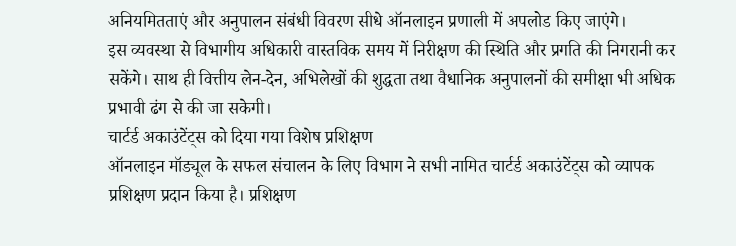अनियमितताएं और अनुपालन संबंधी विवरण सीधे ऑनलाइन प्रणाली में अपलोड किए जाएंगे।
इस व्यवस्था से विभागीय अधिकारी वास्तविक समय में निरीक्षण की स्थिति और प्रगति की निगरानी कर सकेंगे। साथ ही वित्तीय लेन-देन, अभिलेखों की शुद्धता तथा वैधानिक अनुपालनों की समीक्षा भी अधिक प्रभावी ढंग से की जा सकेगी।
चार्टर्ड अकाउंटेंट्स को दिया गया विशेष प्रशिक्षण
ऑनलाइन मॉड्यूल के सफल संचालन के लिए विभाग ने सभी नामित चार्टर्ड अकाउंटेंट्स को व्यापक प्रशिक्षण प्रदान किया है। प्रशिक्षण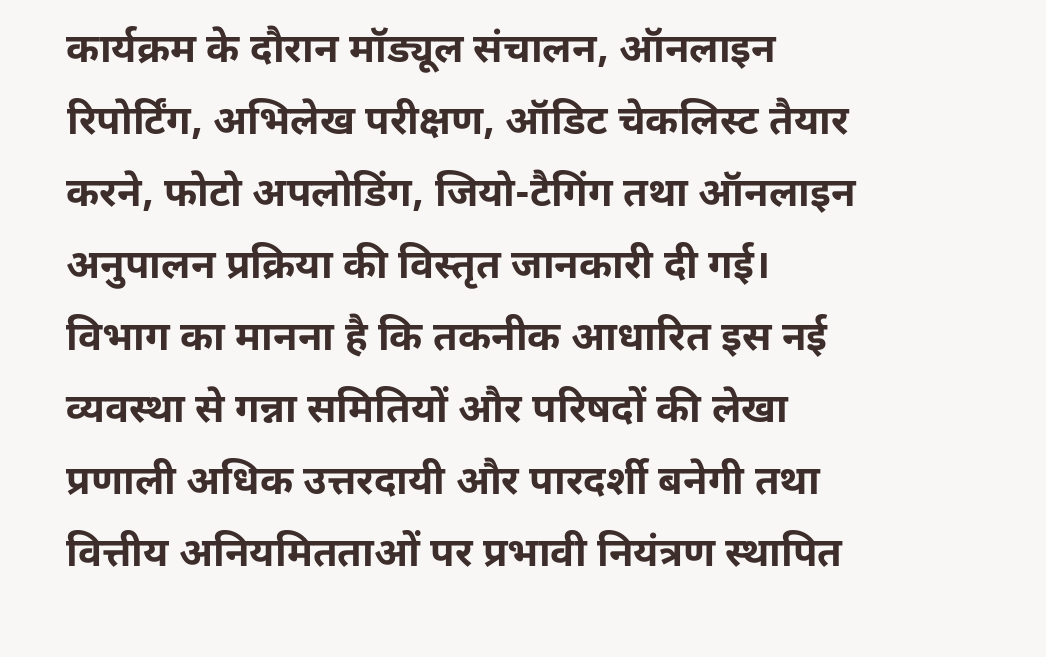कार्यक्रम के दौरान मॉड्यूल संचालन, ऑनलाइन रिपोर्टिंग, अभिलेख परीक्षण, ऑडिट चेकलिस्ट तैयार करने, फोटो अपलोडिंग, जियो-टैगिंग तथा ऑनलाइन अनुपालन प्रक्रिया की विस्तृत जानकारी दी गई।
विभाग का मानना है कि तकनीक आधारित इस नई व्यवस्था से गन्ना समितियों और परिषदों की लेखा प्रणाली अधिक उत्तरदायी और पारदर्शी बनेगी तथा वित्तीय अनियमितताओं पर प्रभावी नियंत्रण स्थापित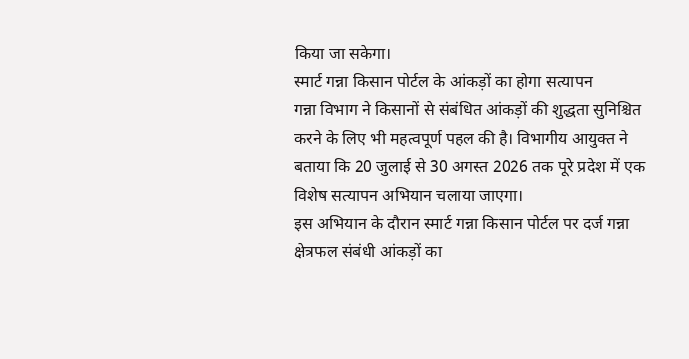किया जा सकेगा।
स्मार्ट गन्ना किसान पोर्टल के आंकड़ों का होगा सत्यापन
गन्ना विभाग ने किसानों से संबंधित आंकड़ों की शुद्धता सुनिश्चित करने के लिए भी महत्वपूर्ण पहल की है। विभागीय आयुक्त ने बताया कि 20 जुलाई से 30 अगस्त 2026 तक पूरे प्रदेश में एक विशेष सत्यापन अभियान चलाया जाएगा।
इस अभियान के दौरान स्मार्ट गन्ना किसान पोर्टल पर दर्ज गन्ना क्षेत्रफल संबंधी आंकड़ों का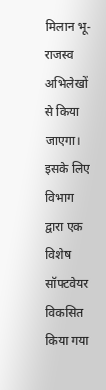मिलान भू-राजस्व अभिलेखों से किया जाएगा। इसके लिए विभाग द्वारा एक विशेष सॉफ्टवेयर विकसित किया गया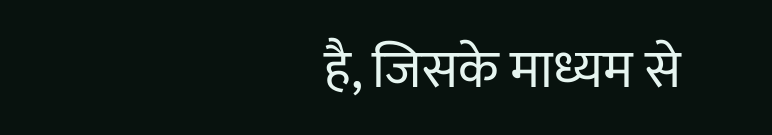है, जिसके माध्यम से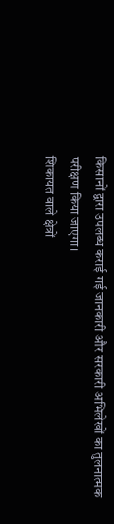किसानों द्वारा उपलब्ध कराई गई जानकारी और सरकारी अभिलेखों का तुलनात्मक परीक्षण किया जाएगा।
शिकायत वाले क्षेत्रों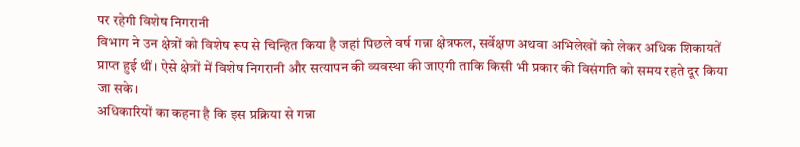पर रहेगी विशेष निगरानी
विभाग ने उन क्षेत्रों को विशेष रूप से चिन्हित किया है जहां पिछले वर्ष गन्ना क्षेत्रफल, सर्वेक्षण अथवा अभिलेखों को लेकर अधिक शिकायतें प्राप्त हुई थीं। ऐसे क्षेत्रों में विशेष निगरानी और सत्यापन की व्यवस्था की जाएगी ताकि किसी भी प्रकार की विसंगति को समय रहते दूर किया जा सके।
अधिकारियों का कहना है कि इस प्रक्रिया से गन्ना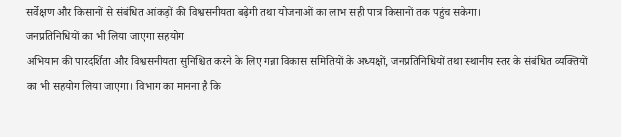सर्वेक्षण और किसानों से संबंधित आंकड़ों की विश्वसनीयता बढ़ेगी तथा योजनाओं का लाभ सही पात्र किसानों तक पहुंच सकेगा।
जनप्रतिनिधियों का भी लिया जाएगा सहयोग
अभियान की पारदर्शिता और विश्वसनीयता सुनिश्चित करने के लिए गन्ना विकास समितियों के अध्यक्षों, जनप्रतिनिधियों तथा स्थानीय स्तर के संबंधित व्यक्तियों का भी सहयोग लिया जाएगा। विभाग का मानना है कि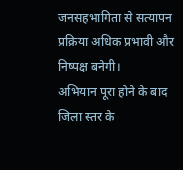जनसहभागिता से सत्यापन प्रक्रिया अधिक प्रभावी और निष्पक्ष बनेगी।
अभियान पूरा होने के बाद जिला स्तर के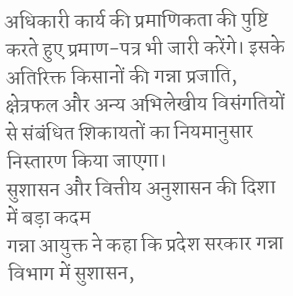अधिकारी कार्य की प्रमाणिकता की पुष्टि करते हुए प्रमाण-पत्र भी जारी करेंगे। इसके अतिरिक्त किसानों की गन्ना प्रजाति, क्षेत्रफल और अन्य अभिलेखीय विसंगतियों से संबंधित शिकायतों का नियमानुसार निस्तारण किया जाएगा।
सुशासन और वित्तीय अनुशासन की दिशा में बड़ा कदम
गन्ना आयुक्त ने कहा कि प्रदेश सरकार गन्ना विभाग में सुशासन,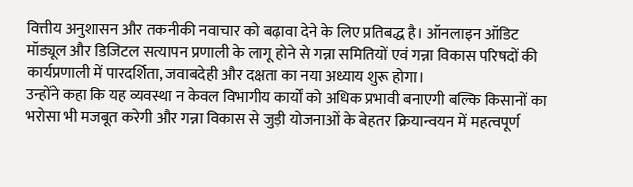वित्तीय अनुशासन और तकनीकी नवाचार को बढ़ावा देने के लिए प्रतिबद्ध है। ऑनलाइन ऑडिट मॉड्यूल और डिजिटल सत्यापन प्रणाली के लागू होने से गन्ना समितियों एवं गन्ना विकास परिषदों की कार्यप्रणाली में पारदर्शिता, जवाबदेही और दक्षता का नया अध्याय शुरू होगा।
उन्होंने कहा कि यह व्यवस्था न केवल विभागीय कार्यों को अधिक प्रभावी बनाएगी बल्कि किसानों का भरोसा भी मजबूत करेगी और गन्ना विकास से जुड़ी योजनाओं के बेहतर क्रियान्वयन में महत्वपूर्ण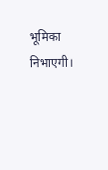भूमिका निभाएगी।